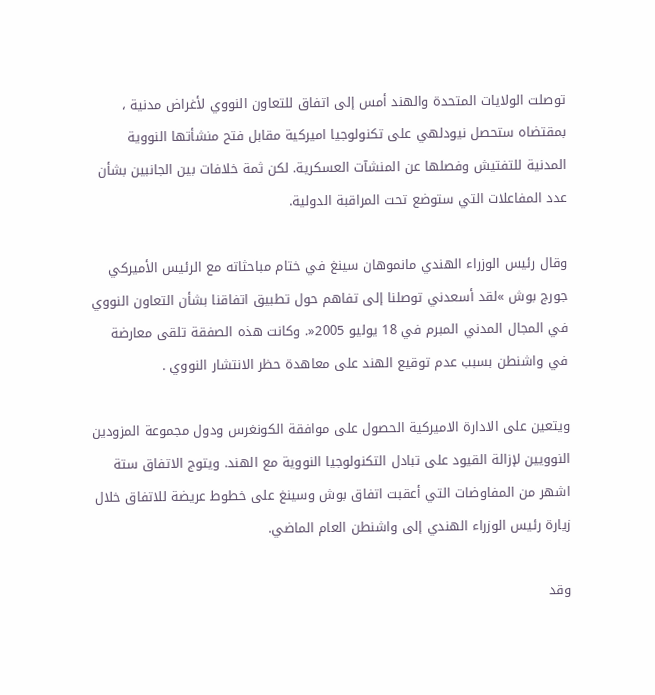توصلت الولايات المتحدة والهند أمس إلى اتفاق للتعاون النووي لأغراض مدنية ، بمقتضاه ستحصل نيودلهي على تكنولوجيا اميركية مقابل فتح منشأتها النووية المدنية للتفتيش وفصلها عن المنشآت العسكرية. لكن ثمة خلافات بين الجانبين بشأن عدد المفاعلات التي ستوضع تحت المراقبة الدولية.

وقال رئيس الوزراء الهندي مانموهان سينغ في ختام مباحثاته مع الرئيس الأميركي جورج بوش »لقد أسعدني توصلنا إلى تفاهم حول تطبيق اتفاقنا بشأن التعاون النووي في المجال المدني المبرم في 18 يوليو 2005«. وكانت هذه الصفقة تلقى معارضة في واشنطن بسبب عدم توقيع الهند على معاهدة حظر الانتشار النووي .

ويتعين على الادارة الاميركية الحصول على موافقة الكونغرس ودول مجموعة المزودين النوويين لإزالة القيود على تبادل التكنولوجيا النووية مع الهند. ويتوج الاتفاق ستة اشهر من المفاوضات التي أعقبت اتفاق بوش وسينغ على خطوط عريضة للاتفاق خلال زيارة رئيس الوزراء الهندي إلى واشنطن العام الماضي.

وقد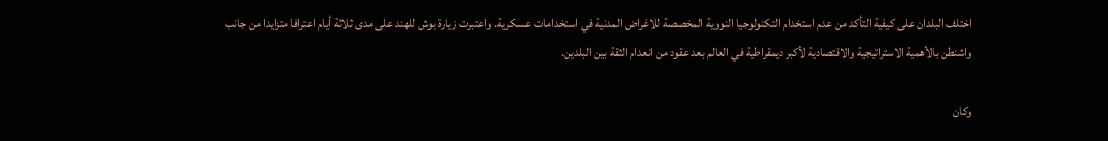اختلف البلدان على كيفية التأكد من عدم استخدام التكنولوجيا النووية المخصصة للاغراض المدنية في استخدامات عسكرية. واعتبرت زيارة بوش للهند على مدى ثلاثة أيام اعترافا متزايدا من جانب واشنطن بالأهمية الاستراتيجية والاقتصادية لأكبر ديمقراطية في العالم بعد عقود من انعدام الثقة بين البلدين.

وكان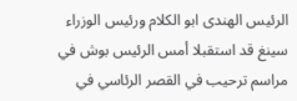الرئيس الهندى ابو الكلام ورئيس الوزراء سينغ قد استقبلا أمس الرئيس بوش في مراسم ترحيب في القصر الرئاسي في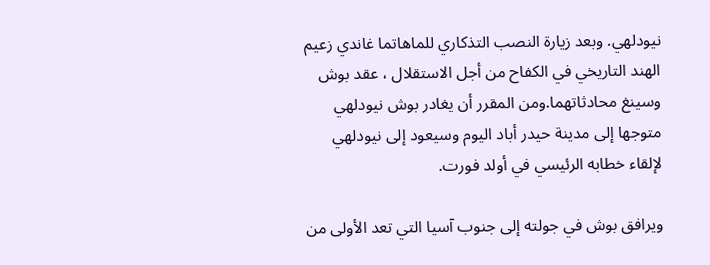نيودلهي. وبعد زيارة النصب التذكاري للماهاتما غاندي زعيم الهند التاريخي في الكفاح من أجل الاستقلال ، عقد بوش وسينغ محادثاتهما.ومن المقرر أن يغادر بوش نيودلهي متوجها إلى مدينة حيدر أباد اليوم وسيعود إلى نيودلهي لإلقاء خطابه الرئيسي في أولد فورت.

ويرافق بوش في جولته إلى جنوب آسيا التي تعد الأولى من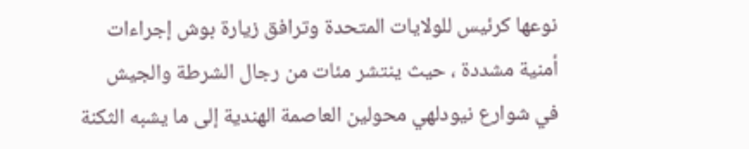نوعها كرئيس للولايات المتحدة وترافق زيارة بوش إجراءات أمنية مشددة ، حيث ينتشر مئات من رجال الشرطة والجيش في شوارع نيودلهي محولين العاصمة الهندية إلى ما يشبه الثكنة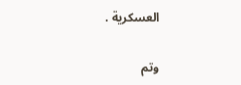العسكرية .

وتم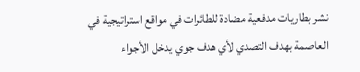نشر بطاريات مدفعية مضادة للطائرات في مواقع استراتيجية في العاصمة بهدف التصدي لأي هدف جوي يدخل الأجواء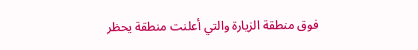فوق منطقة الزيارة والتي أعلنت منطقة يحظر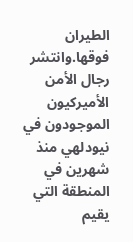الطيران فوقها.وانتشر رجال الأمن الأميركيون الموجودون في نيودلهي منذ شهرين في المنطقة التي يقيم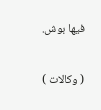فيها بوش.

( وكالات )